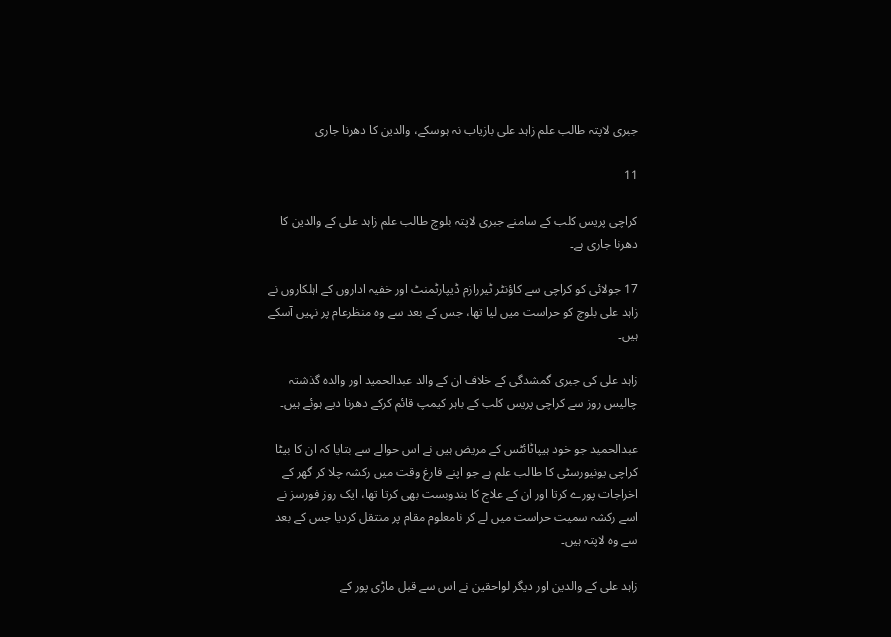جبری لاپتہ طالب علم زاہد علی بازیاب نہ ہوسکے، والدین کا دھرنا جاری

11

کراچی پریس کلب کے سامنے جبری لاپتہ بلوچ طالب علم زاہد علی کے والدین کا دھرنا جاری ہے۔

17 جولائی کو کراچی سے کاؤنٹر ٹیررازم ڈیپارٹمنٹ اور خفیہ اداروں کے اہلکاروں نے زاہد علی بلوچ کو حراست میں لیا تھا، جس کے بعد سے وہ منظرعام پر نہیں آسکے ہیں۔

زاہد علی کی جبری گمشدگی کے خلاف ان کے والد عبدالحمید اور والدہ گذشتہ چالیس روز سے کراچی پریس کلب کے باہر کیمپ قائم کرکے دھرنا دیے ہوئے ہیں۔

عبدالحمید جو خود ہیپاٹائٹس کے مریض ہیں نے اس حوالے سے بتایا کہ ان کا بیٹا کراچی یونیورسٹی کا طالب علم ہے جو اپنے فارغ وقت میں رکشہ چلا کر گھر کے اخراجات پورے کرتا اور ان کے علاج کا بندوبست بھی کرتا تھا، ایک روز فورسز نے اسے رکشہ سمیت حراست میں لے کر نامعلوم مقام پر منتقل کردیا جس کے بعد سے وہ لاپتہ ہیں۔

زاہد علی کے والدین اور دیگر لواحقین نے اس سے قبل ماڑی پور کے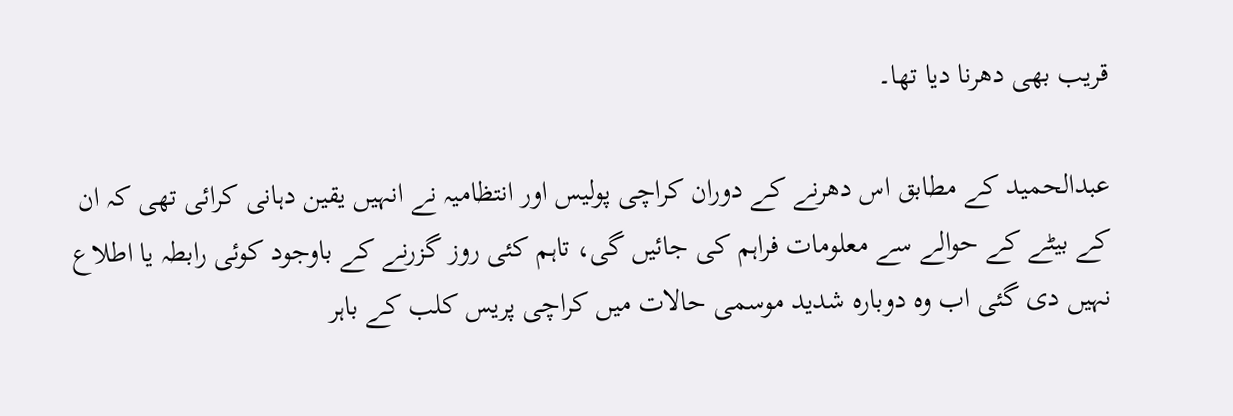قریب بھی دھرنا دیا تھا۔

عبدالحمید کے مطابق اس دھرنے کے دوران کراچی پولیس اور انتظامیہ نے انہیں یقین دہانی کرائی تھی کہ ان کے بیٹے کے حوالے سے معلومات فراہم کی جائیں گی، تاہم کئی روز گزرنے کے باوجود کوئی رابطہ یا اطلاع نہیں دی گئی اب وہ دوبارہ شدید موسمی حالات میں کراچی پریس کلب کے باہر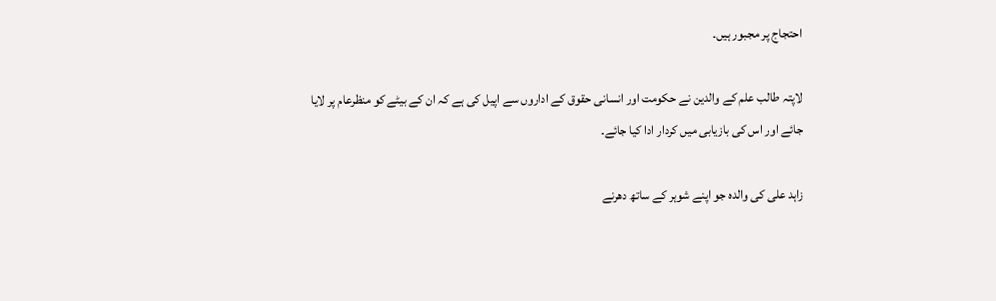احتجاج پر مجبور ہیں۔

لاپتہ طالب علم کے والدین نے حکومت اور انسانی حقوق کے اداروں سے اپیل کی ہے کہ ان کے بیٹے کو منظرعام پر لایا جائے اور اس کی بازیابی میں کردار ادا کیا جائے۔

زاہد علی کی والدہ جو اپنے شوہر کے ساتھ دھرنے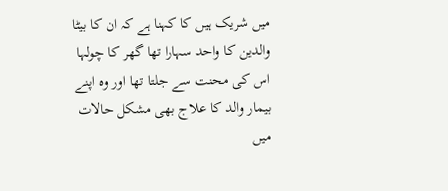میں شریک ہیں کا کہنا ہے کہ ان کا بیٹا والدین کا واحد سہارا تھا گھر کا چولہا اس کی محنت سے جلتا تھا اور وہ اپنے بیمار والد کا علاج بھی مشکل حالات میں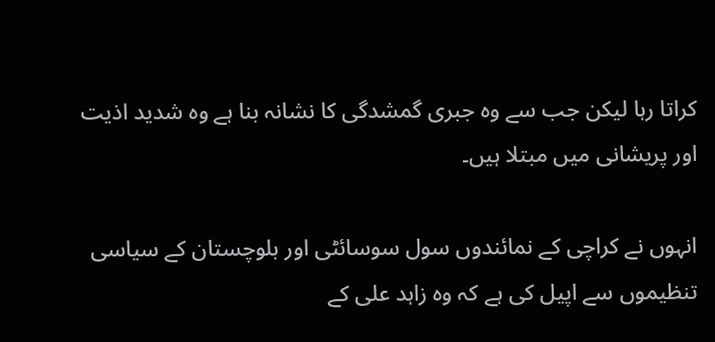کراتا رہا لیکن جب سے وہ جبری گمشدگی کا نشانہ بنا ہے وہ شدید اذیت اور پریشانی میں مبتلا ہیں۔

انہوں نے کراچی کے نمائندوں سول سوسائٹی اور بلوچستان کے سیاسی تنظیموں سے اپیل کی ہے کہ وہ زاہد علی کے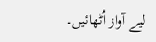لیے آواز اُٹھائیں۔